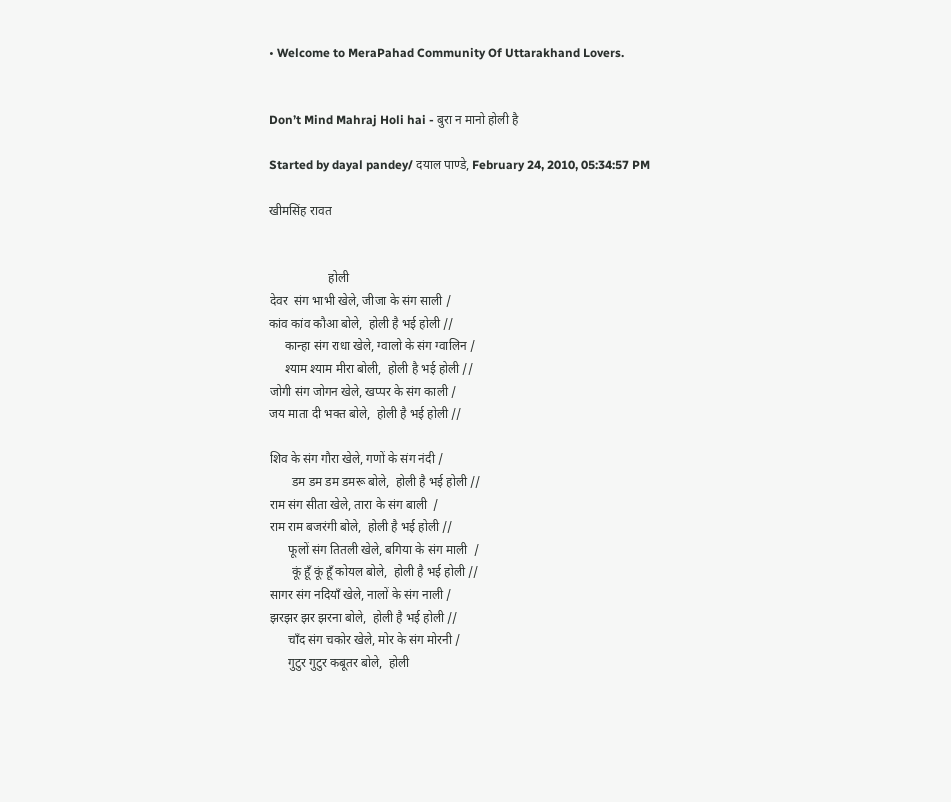• Welcome to MeraPahad Community Of Uttarakhand Lovers.


Don’t Mind Mahraj Holi hai - बुरा न मानो होली है

Started by dayal pandey/ दयाल पाण्डे, February 24, 2010, 05:34:57 PM

खीमसिंह रावत


                   होली
देवर  संग भाभी खेले, जीजा के संग साली /
कांव कांव कौआ बोले,  होली है भई होली //
     कान्हा संग राधा खेले, ग्वालो के संग ग्वालिन /
     श्याम श्याम मीरा बोली,  होली है भई होली //
जोगी संग जोगन खेले, खप्पर के संग काली /
जय माता दी भक्त बोले,  होली है भई होली //

शिव के संग गौरा खेले, गणों के संग नंदी /
       डम डम डम डमरू बोले,  होली है भई होली //
राम संग सीता खेले, तारा के संग बाली  /
राम राम बजरंगी बोले,  होली है भई होली //
      फूलों संग तितली खेले, बगिया के संग माली  /
       कूं हूँ कूं हूँ कोयल बोले,  होली है भई होली //
सागर संग नदियाँ खेले, नालों के संग नाली /
झरझर झर झरना बोले,  होली है भई होली //
      चाँद संग चकोर खेले, मोर के संग मोरनी /
      गुटुर गुटुर कबूतर बोले,  होली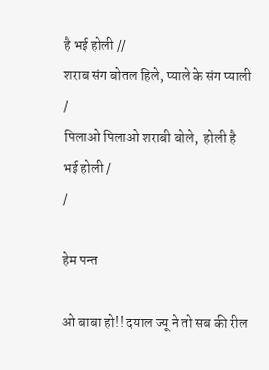है भई होली //
शराब संग बोतल हिले, प्याले के संग प्याली /
पिलाओ पिलाओ शराबी बोले,  होली है भई होली /
/

हेम पन्त

ओ बाबा हो!! दयाल ज्यू ने तो सब की रील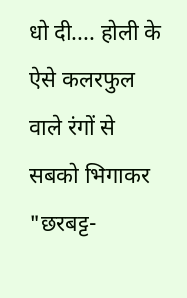धो दी.... होली के ऐसे कलरफुल वाले रंगों से सबको भिगाकर "छरबट्ट-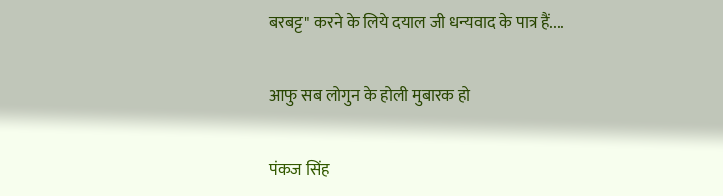बरबट्ट" करने के लिये दयाल जी धन्यवाद के पात्र हैं....

आफु सब लोगुन के होली मुबारक हो

पंकज सिंह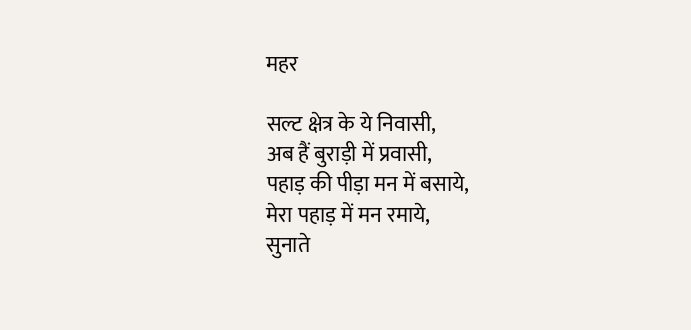महर

सल्ट क्षेत्र के ये निवासी,
अब हैं बुराड़ी में प्रवासी,
पहाड़ की पीड़ा मन में बसाये,
मेरा पहाड़ में मन रमाये,
सुनाते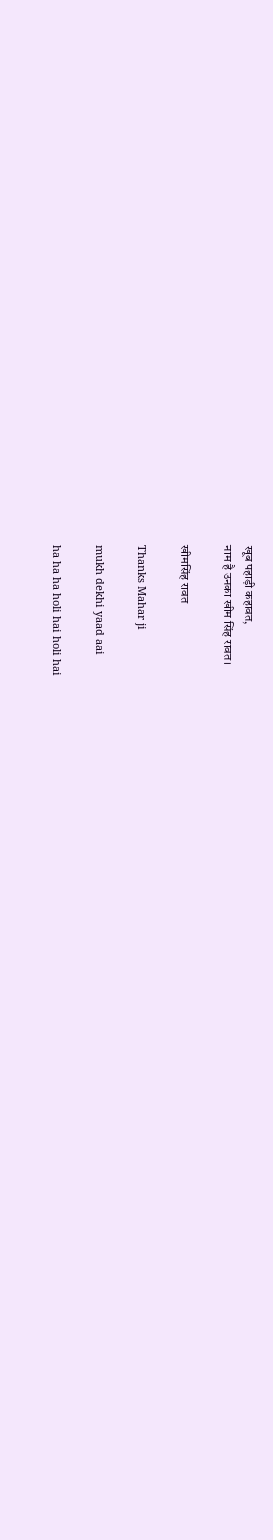खूब पहाड़ी कहावत,
नाम है उनका खीम सिंह रावत।

खीमसिंह रावत

Thanks Mahar ji

mukh dekhi yaad aai

ha ha ha holi hai holi hai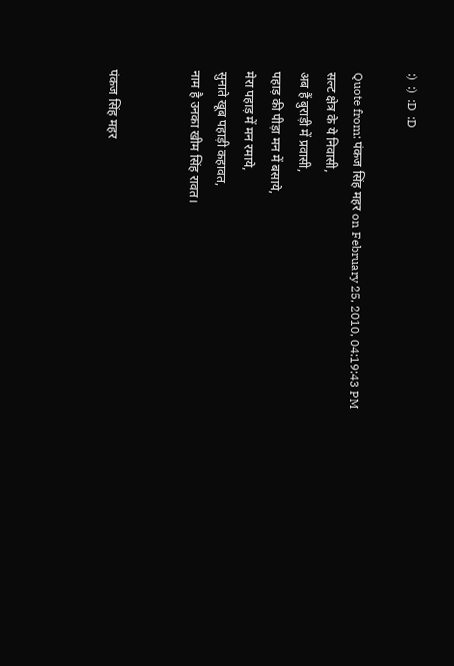:)  :)  :D  :D

Quote from: पंकज सिंह महर on February 25, 2010, 04:19:43 PM
सल्ट क्षेत्र के ये निवासी,
अब हैं बुराड़ी में प्रवासी,
पहाड़ की पीड़ा मन में बसाये,
मेरा पहाड़ में मन रमाये,
सुनाते खूब पहाड़ी कहावत,
नाम है उनका खीम सिंह रावत।


पंकज सिंह महर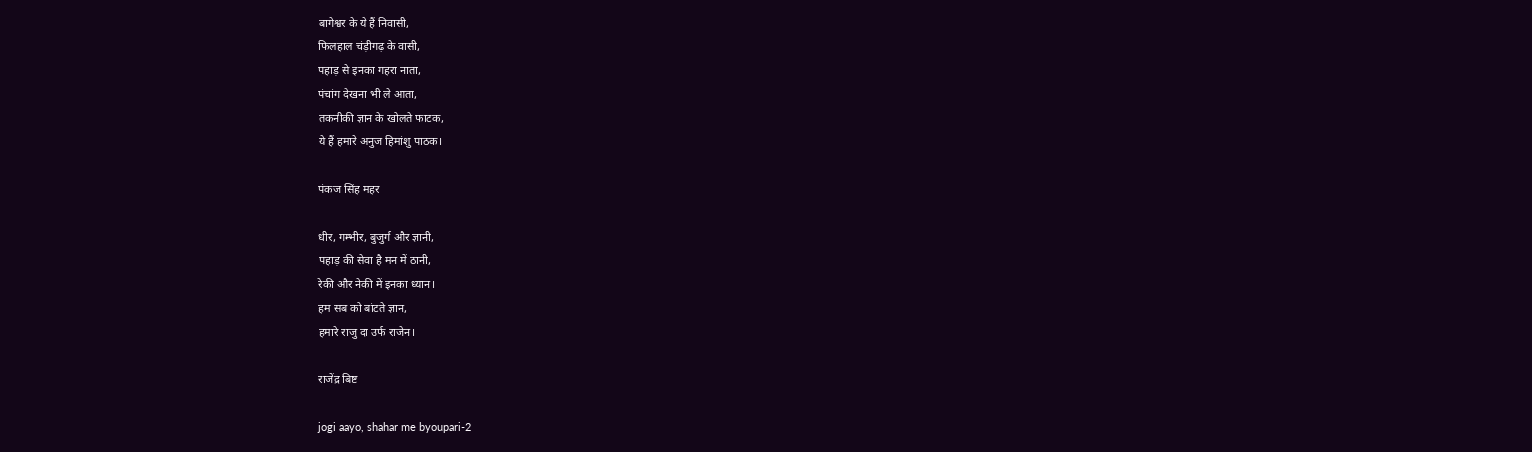बागेश्वर के ये हैं निवासी,
फिलहाल चंड़ीगढ़ के वासी,
पहाड़ से इनका गहरा नाता,
पंचांग देखना भी ले आता,
तकनीकी ज्ञान के खोलते फाटक,
ये हैं हमारे अनुज हिमांशु पाठक।

पंकज सिंह महर

धीर, गम्भीर, बुजुर्ग और ज्ञानी,
पहाड़ की सेवा है मन में ठानी,
रेकी और नेकी में इनका ध्यान।
हम सब को बांटते ज्ञान,
हमारे राजु दा उर्फ राजेन।

राजेंद्र बिष्ट

jogi aayo, shahar me byoupari-2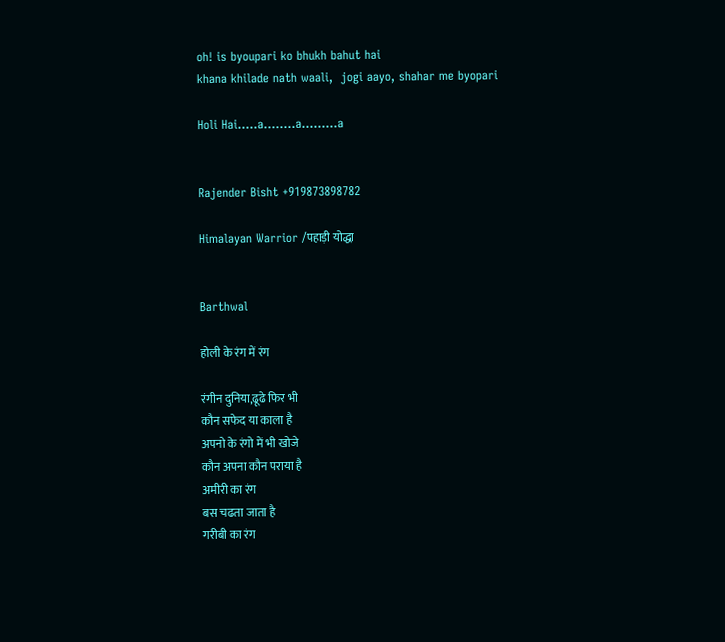oh! is byoupari ko bhukh bahut hai
khana khilade nath waali,  jogi aayo, shahar me byopari

Holi Hai.....a........a.........a


Rajender Bisht +919873898782

Himalayan Warrior /पहाड़ी योद्धा


Barthwal

होली के रंग में रंग

रंगीन दुनिया,ढूढे फिर भी
कौन सफेद या काला है
अपनो के रंगो में भी खोजे
कौन अपना कौन पराया है
अमीरी का रंग
बस चढता जाता है
गरीबी का रंग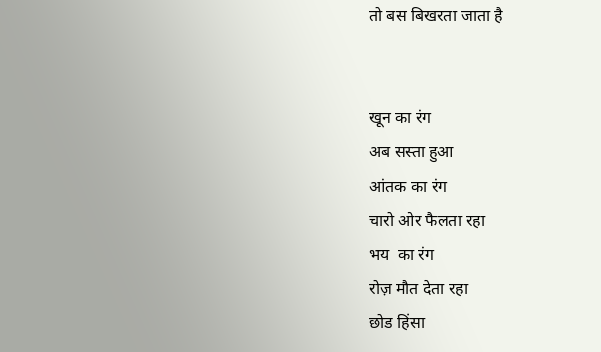तो बस बिखरता जाता है


खून का रंग
अब सस्ता हुआ
आंतक का रंग
चारो ओर फैलता रहा
भय  का रंग
रोज़ मौत देता रहा
छोड हिंसा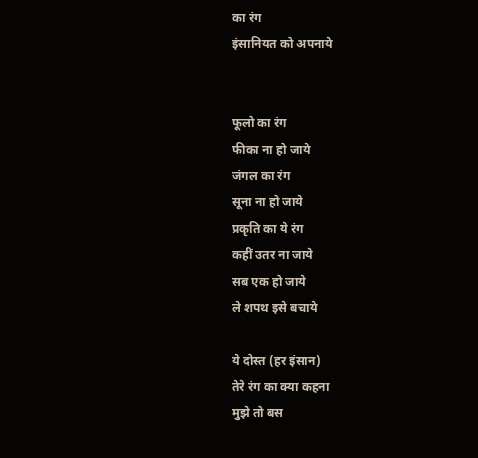का रंग
इंसानियत को अपनाये


फूलो का रंग
फीका ना हो जाये
जंगल का रंग
सूना ना हो जाये
प्रकृति का ये रंग
कहीं उतर ना जाये
सब एक हो जाये
ले शपथ इसे बचाये

ये दोस्त (हर इंसान)
तेरे रंग का क्या कहना
मुझे तो बस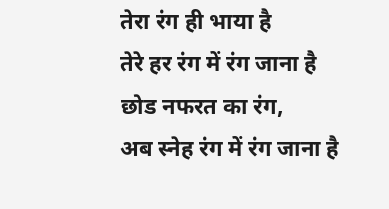तेरा रंग ही भाया है
तेरे हर रंग में रंग जाना है
छोड नफरत का रंग,
अब स्नेह रंग में रंग जाना है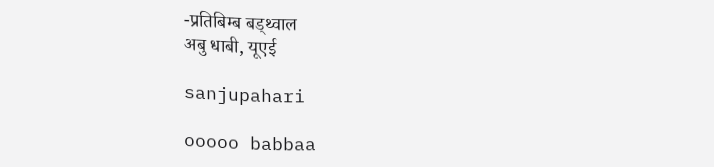-प्रतिबिम्ब बड्थ्वाल
अबु धाबी, यूएई

sanjupahari

ooooo babbaa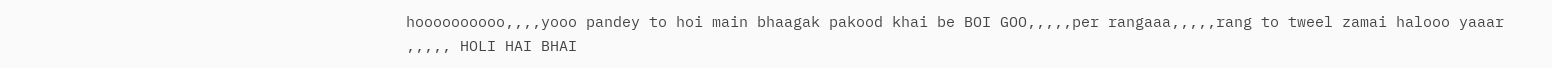hoooooooooo,,,,yooo pandey to hoi main bhaagak pakood khai be BOI GOO,,,,,per rangaaa,,,,,rang to tweel zamai halooo yaaar ,,,,, HOLI HAI BHAI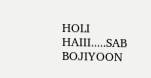HOLI HAIII.....SAB BOJIYOON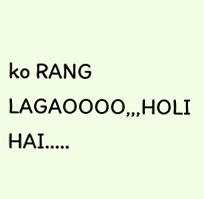ko RANG LAGAOOOO,,,HOLI HAI.....